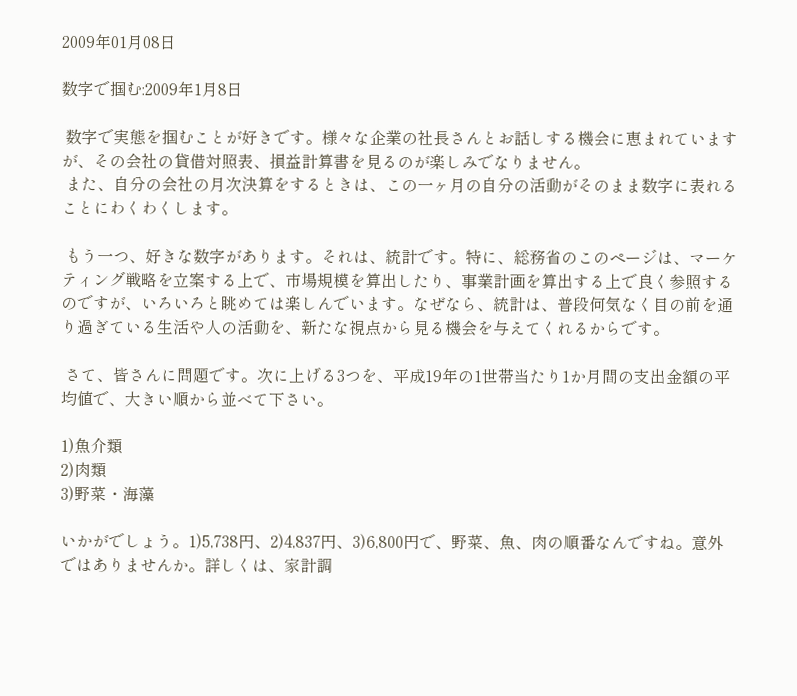2009年01月08日

数字で掴む:2009年1月8日

 数字で実態を掴むことが好きです。様々な企業の社長さんとお話しする機会に恵まれていますが、その会社の貸借対照表、損益計算書を見るのが楽しみでなりません。
 また、自分の会社の月次決算をするときは、この一ヶ月の自分の活動がそのまま数字に表れることにわくわくします。

 もう一つ、好きな数字があります。それは、統計です。特に、総務省のこのページは、マーケティング戦略を立案する上で、市場規模を算出したり、事業計画を算出する上で良く参照するのですが、いろいろと眺めては楽しんでいます。なぜなら、統計は、普段何気なく目の前を通り過ぎている生活や人の活動を、新たな視点から見る機会を与えてくれるからです。

 さて、皆さんに問題です。次に上げる3つを、平成19年の1世帯当たり1か月間の支出金額の平均値で、大きい順から並べて下さい。

1)魚介類
2)肉類
3)野菜・海藻

いかがでしょう。1)5,738円、2)4,837円、3)6,800円で、野菜、魚、肉の順番なんですね。意外ではありませんか。詳しくは、家計調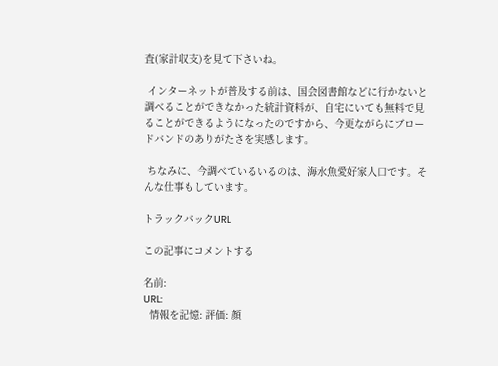査(家計収支)を見て下さいね。

 インターネットが普及する前は、国会図書館などに行かないと調べることができなかった統計資料が、自宅にいても無料で見ることができるようになったのですから、今更ながらにブロードバンドのありがたさを実感します。

 ちなみに、今調べているいるのは、海水魚愛好家人口です。そんな仕事もしています。

トラックバックURL

この記事にコメントする

名前:
URL:
  情報を記憶: 評価: 顔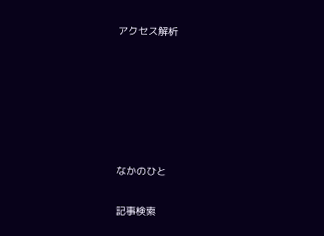アクセス解析






なかのひと

記事検索